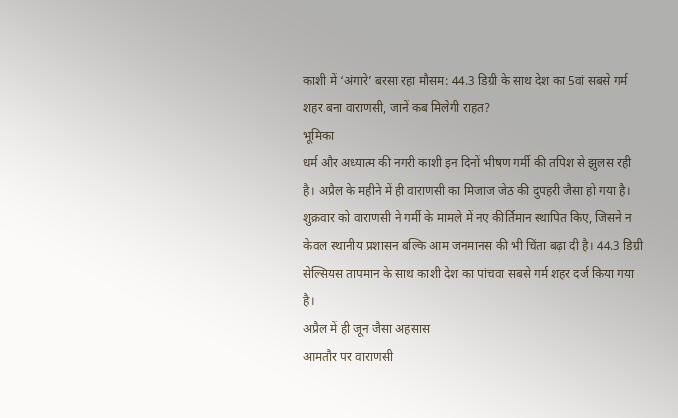काशी में ‘अंगारे’ बरसा रहा मौसम: 44.3 डिग्री के साथ देश का 5वां सबसे गर्म शहर बना वाराणसी, जानें कब मिलेगी राहत?
भूमिका
धर्म और अध्यात्म की नगरी काशी इन दिनों भीषण गर्मी की तपिश से झुलस रही है। अप्रैल के महीने में ही वाराणसी का मिजाज जेठ की दुपहरी जैसा हो गया है। शुक्रवार को वाराणसी ने गर्मी के मामले में नए कीर्तिमान स्थापित किए, जिसने न केवल स्थानीय प्रशासन बल्कि आम जनमानस की भी चिंता बढ़ा दी है। 44.3 डिग्री सेल्सियस तापमान के साथ काशी देश का पांचवा सबसे गर्म शहर दर्ज किया गया है।
अप्रैल में ही जून जैसा अहसास
आमतौर पर वाराणसी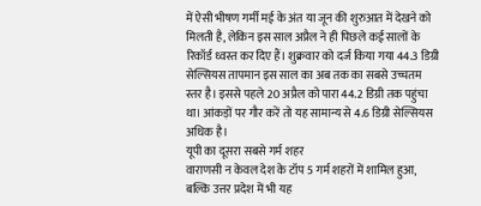में ऐसी भीषण गर्मी मई के अंत या जून की शुरुआत में देखने को मिलती है, लेकिन इस साल अप्रैल ने ही पिछले कई सालों के रिकॉर्ड ध्वस्त कर दिए हैं। शुक्रवार को दर्ज किया गया 44.3 डिग्री सेल्सियस तापमान इस साल का अब तक का सबसे उच्चतम स्तर है। इससे पहले 20 अप्रैल को पारा 44.2 डिग्री तक पहुंचा था। आंकड़ों पर गौर करें तो यह सामान्य से 4.6 डिग्री सेल्सियस अधिक है।
यूपी का दूसरा सबसे गर्म शहर
वाराणसी न केवल देश के टॉप 5 गर्म शहरों में शामिल हुआ, बल्कि उत्तर प्रदेश में भी यह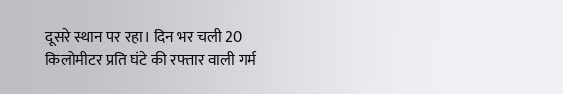दूसरे स्थान पर रहा। दिन भर चली 20 किलोमीटर प्रति घंटे की रफ्तार वाली गर्म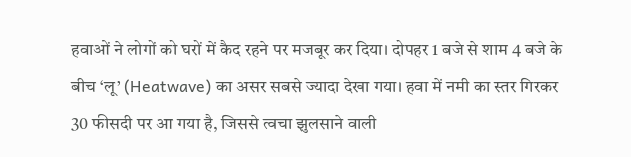हवाओं ने लोगों को घरों में कैद रहने पर मजबूर कर दिया। दोपहर 1 बजे से शाम 4 बजे के बीच ‘लू’ (Heatwave) का असर सबसे ज्यादा देखा गया। हवा में नमी का स्तर गिरकर 30 फीसदी पर आ गया है, जिससे त्वचा झुलसाने वाली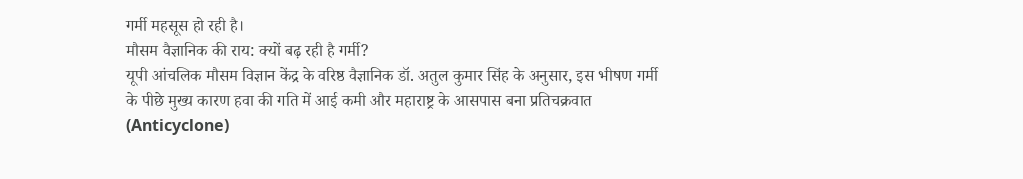गर्मी महसूस हो रही है।
मौसम वैज्ञानिक की राय: क्यों बढ़ रही है गर्मी?
यूपी आंचलिक मौसम विज्ञान केंद्र के वरिष्ठ वैज्ञानिक डॉ. अतुल कुमार सिंह के अनुसार, इस भीषण गर्मी के पीछे मुख्य कारण हवा की गति में आई कमी और महाराष्ट्र के आसपास बना प्रतिचक्रवात (Anticyclone)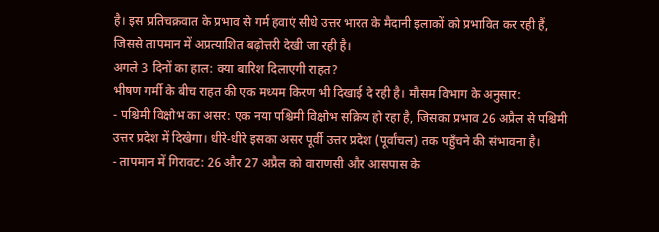है। इस प्रतिचक्रवात के प्रभाव से गर्म हवाएं सीधे उत्तर भारत के मैदानी इलाकों को प्रभावित कर रही हैं, जिससे तापमान में अप्रत्याशित बढ़ोत्तरी देखी जा रही है।
अगले 3 दिनों का हाल: क्या बारिश दिलाएगी राहत?
भीषण गर्मी के बीच राहत की एक मध्यम किरण भी दिखाई दे रही है। मौसम विभाग के अनुसार:
- पश्चिमी विक्षोभ का असर: एक नया पश्चिमी विक्षोभ सक्रिय हो रहा है, जिसका प्रभाव 26 अप्रैल से पश्चिमी उत्तर प्रदेश में दिखेगा। धीरे-धीरे इसका असर पूर्वी उत्तर प्रदेश (पूर्वांचल) तक पहुँचने की संभावना है।
- तापमान में गिरावट: 26 और 27 अप्रैल को वाराणसी और आसपास के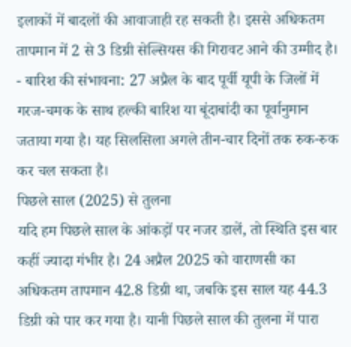इलाकों में बादलों की आवाजाही रह सकती है। इससे अधिकतम तापमान में 2 से 3 डिग्री सेल्सियस की गिरावट आने की उम्मीद है।
- बारिश की संभावना: 27 अप्रैल के बाद पूर्वी यूपी के जिलों में गरज-चमक के साथ हल्की बारिश या बूंदाबांदी का पूर्वानुमान जताया गया है। यह सिलसिला अगले तीन-चार दिनों तक रुक-रुक कर चल सकता है।
पिछले साल (2025) से तुलना
यदि हम पिछले साल के आंकड़ों पर नजर डालें, तो स्थिति इस बार कहीं ज्यादा गंभीर है। 24 अप्रैल 2025 को वाराणसी का अधिकतम तापमान 42.8 डिग्री था, जबकि इस साल यह 44.3 डिग्री को पार कर गया है। यानी पिछले साल की तुलना में पारा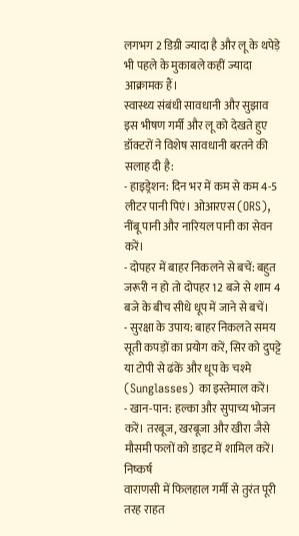लगभग 2 डिग्री ज्यादा है और लू के थपेड़े भी पहले के मुकाबले कहीं ज्यादा आक्रामक हैं।
स्वास्थ्य संबंधी सावधानी और सुझाव
इस भीषण गर्मी और लू को देखते हुए डॉक्टरों ने विशेष सावधानी बरतने की सलाह दी है:
- हाइड्रेशन: दिन भर में कम से कम 4-5 लीटर पानी पिएं। ओआरएस (ORS), नींबू पानी और नारियल पानी का सेवन करें।
- दोपहर में बाहर निकलने से बचें: बहुत जरूरी न हो तो दोपहर 12 बजे से शाम 4 बजे के बीच सीधे धूप में जाने से बचें।
- सुरक्षा के उपाय: बाहर निकलते समय सूती कपड़ों का प्रयोग करें, सिर को दुपट्टे या टोपी से ढंकें और धूप के चश्मे (Sunglasses) का इस्तेमाल करें।
- खान-पान: हल्का और सुपाच्य भोजन करें। तरबूज, खरबूजा और खीरा जैसे मौसमी फलों को डाइट में शामिल करें।
निष्कर्ष
वाराणसी में फिलहाल गर्मी से तुरंत पूरी तरह राहत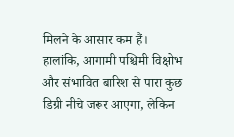मिलने के आसार कम हैं। हालांकि, आगामी पश्चिमी विक्षोभ और संभावित बारिश से पारा कुछ डिग्री नीचे जरूर आएगा, लेकिन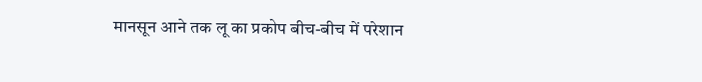मानसून आने तक लू का प्रकोप बीच-बीच में परेशान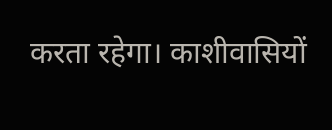करता रहेगा। काशीवासियों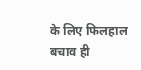के लिए फिलहाल बचाव ही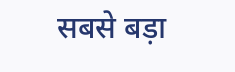सबसे बड़ा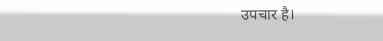उपचार है।